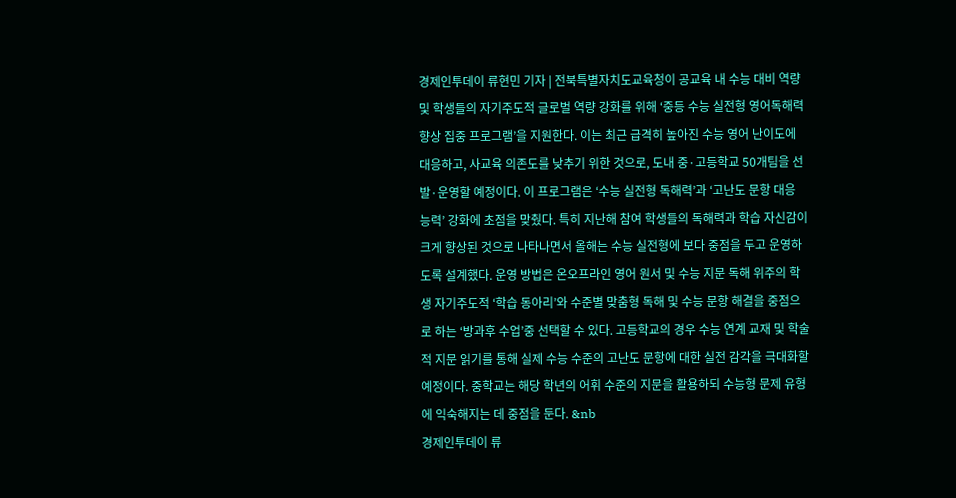경제인투데이 류현민 기자 | 전북특별자치도교육청이 공교육 내 수능 대비 역량 및 학생들의 자기주도적 글로벌 역량 강화를 위해 ‘중등 수능 실전형 영어독해력 향상 집중 프로그램’을 지원한다. 이는 최근 급격히 높아진 수능 영어 난이도에 대응하고, 사교육 의존도를 낮추기 위한 것으로, 도내 중·고등학교 50개팀을 선발·운영할 예정이다. 이 프로그램은 ‘수능 실전형 독해력’과 ‘고난도 문항 대응 능력’ 강화에 초점을 맞췄다. 특히 지난해 참여 학생들의 독해력과 학습 자신감이 크게 향상된 것으로 나타나면서 올해는 수능 실전형에 보다 중점을 두고 운영하도록 설계했다. 운영 방법은 온오프라인 영어 원서 및 수능 지문 독해 위주의 학생 자기주도적 ‘학습 동아리’와 수준별 맞춤형 독해 및 수능 문항 해결을 중점으로 하는 ‘방과후 수업’중 선택할 수 있다. 고등학교의 경우 수능 연계 교재 및 학술적 지문 읽기를 통해 실제 수능 수준의 고난도 문항에 대한 실전 감각을 극대화할 예정이다. 중학교는 해당 학년의 어휘 수준의 지문을 활용하되 수능형 문제 유형에 익숙해지는 데 중점을 둔다. &nb
경제인투데이 류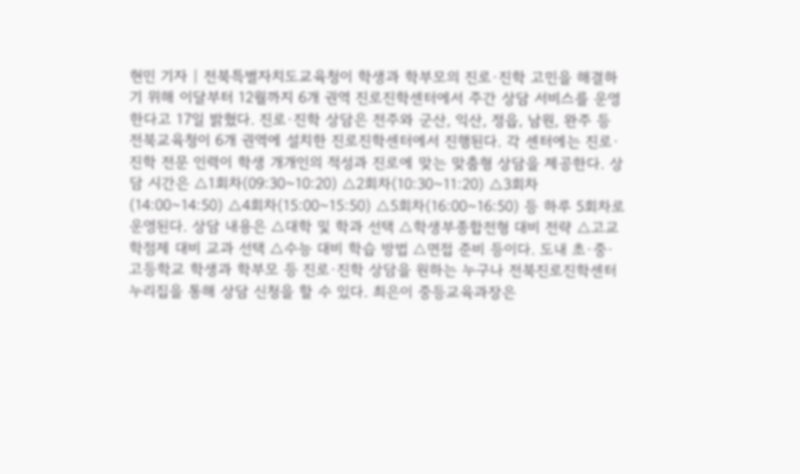현민 기자 | 전북특별자치도교육청이 학생과 학부모의 진로·진학 고민을 해결하기 위해 이달부터 12월까지 6개 권역 진로진학센터에서 주간 상담 서비스를 운영한다고 17일 밝혔다. 진로·진학 상담은 전주와 군산, 익산, 정읍, 남원, 완주 등 전북교육청이 6개 권역에 설치한 진로진학센터에서 진행된다. 각 센터에는 진로·진학 전문 인력이 학생 개개인의 적성과 진로에 맞는 맞춤형 상담을 제공한다. 상담 시간은 △1회차(09:30~10:20) △2회차(10:30~11:20) △3회차(14:00~14:50) △4회차(15:00~15:50) △5회차(16:00~16:50) 등 하루 5회차로 운영된다. 상담 내용은 △대학 및 학과 선택 △학생부종합전형 대비 전략 △고교학점제 대비 교과 선택 △수능 대비 학습 방법 △면접 준비 등이다. 도내 초·중·고등학교 학생과 학부모 등 진로·진학 상담을 원하는 누구나 전북진로진학센터 누리집을 통해 상담 신청을 할 수 있다. 최은이 중등교육과장은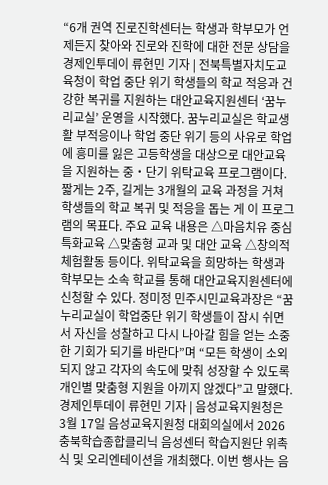“6개 권역 진로진학센터는 학생과 학부모가 언제든지 찾아와 진로와 진학에 대한 전문 상담을
경제인투데이 류현민 기자 | 전북특별자치도교육청이 학업 중단 위기 학생들의 학교 적응과 건강한 복귀를 지원하는 대안교육지원센터 ‘꿈누리교실’ 운영을 시작했다. 꿈누리교실은 학교생활 부적응이나 학업 중단 위기 등의 사유로 학업에 흥미를 잃은 고등학생을 대상으로 대안교육을 지원하는 중・단기 위탁교육 프로그램이다. 짧게는 2주, 길게는 3개월의 교육 과정을 거쳐 학생들의 학교 복귀 및 적응을 돕는 게 이 프로그램의 목표다. 주요 교육 내용은 △마음치유 중심 특화교육 △맞춤형 교과 및 대안 교육 △창의적 체험활동 등이다. 위탁교육을 희망하는 학생과 학부모는 소속 학교를 통해 대안교육지원센터에 신청할 수 있다. 정미정 민주시민교육과장은 “꿈누리교실이 학업중단 위기 학생들이 잠시 쉬면서 자신을 성찰하고 다시 나아갈 힘을 얻는 소중한 기회가 되기를 바란다”며 “모든 학생이 소외되지 않고 각자의 속도에 맞춰 성장할 수 있도록 개인별 맞춤형 지원을 아끼지 않겠다”고 말했다.
경제인투데이 류현민 기자 | 음성교육지원청은 3월 17일 음성교육지원청 대회의실에서 2026 충북학습종합클리닉 음성센터 학습지원단 위촉식 및 오리엔테이션을 개최했다. 이번 행사는 음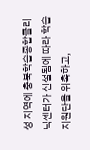성 지역에 충북학습종합클리닉센터가 신설됨에 따라 학습지원단을 위촉하고,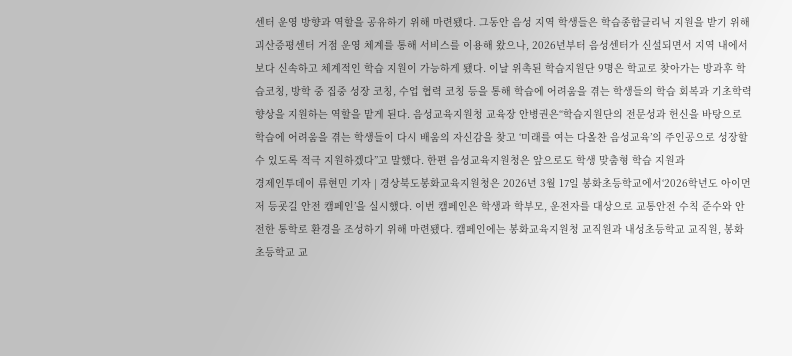센터 운영 방향과 역할을 공유하기 위해 마련됐다. 그동안 음성 지역 학생들은 학습종합클리닉 지원을 받기 위해 괴산증평센터 거점 운영 체계를 통해 서비스를 이용해 왔으나, 2026년부터 음성센터가 신설되면서 지역 내에서 보다 신속하고 체계적인 학습 지원이 가능하게 됐다. 이날 위촉된 학습지원단 9명은 학교로 찾아가는 방과후 학습코칭, 방학 중 집중 성장 코칭, 수업 협력 코칭 등을 통해 학습에 어려움을 겪는 학생들의 학습 회복과 기초학력 향상을 지원하는 역할을 맡게 된다. 음성교육지원청 교육장 안병권은“학습지원단의 전문성과 헌신을 바탕으로 학습에 어려움을 겪는 학생들이 다시 배움의 자신감을 찾고 ‘미래를 여는 다올찬 음성교육’의 주인공으로 성장할 수 있도록 적극 지원하겠다”고 말했다. 한편 음성교육지원청은 앞으로도 학생 맞춤형 학습 지원과
경제인투데이 류현민 기자 | 경상북도봉화교육지원청은 2026년 3월 17일 봉화초등학교에서‘2026학년도 아이먼저 등굣길 안전 캠페인’을 실시했다. 이번 캠페인은 학생과 학부모, 운전자를 대상으로 교통안전 수칙 준수와 안전한 통학로 환경을 조성하기 위해 마련됐다. 캠페인에는 봉화교육지원청 교직원과 내성초등학교 교직원, 봉화초등학교 교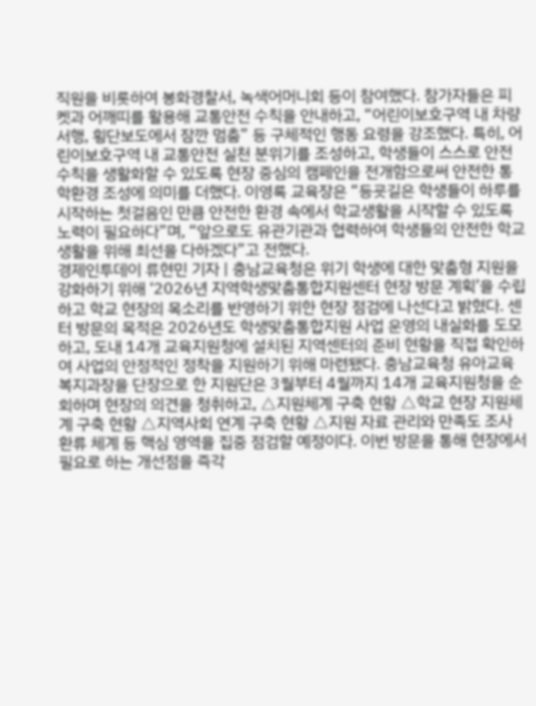직원을 비롯하여 봉화경찰서, 녹색어머니회 등이 참여했다. 참가자들은 피켓과 어깨띠를 활용해 교통안전 수칙을 안내하고, “어린이보호구역 내 차량 서행, 횡단보도에서 잠깐 멈춤” 등 구체적인 행동 요령을 강조했다. 특히, 어린이보호구역 내 교통안전 실천 분위기를 조성하고, 학생들이 스스로 안전수칙을 생활화할 수 있도록 현장 중심의 캠페인을 전개함으로써 안전한 통학환경 조성에 의미를 더했다. 이영록 교육장은 “등굣길은 학생들이 하루를 시작하는 첫걸음인 만큼 안전한 환경 속에서 학교생활을 시작할 수 있도록 노력이 필요하다”며, “앞으로도 유관기관과 협력하여 학생들의 안전한 학교생활을 위해 최선을 다하겠다”고 전했다.
경제인투데이 류현민 기자 | 충남교육청은 위기 학생에 대한 맞춤형 지원을 강화하기 위해 ‘2026년 지역학생맞춤통합지원센터 현장 방문 계획’을 수립하고 학교 현장의 목소리를 반영하기 위한 현장 점검에 나선다고 밝혔다. 센터 방문의 목적은 2026년도 학생맞춤통합지원 사업 운영의 내실화를 도모하고, 도내 14개 교육지원청에 설치된 지역센터의 준비 현황을 직접 확인하여 사업의 안정적인 정착을 지원하기 위해 마련됐다. 충남교육청 유아교육복지과장을 단장으로 한 지원단은 3월부터 4월까지 14개 교육지원청을 순회하며 현장의 의견을 청취하고, △지원체계 구축 현황 △학교 현장 지원체계 구축 현황 △지역사회 연계 구축 현황 △지원 자료 관리와 만족도 조사 환류 체계 등 핵심 영역을 집중 점검할 예정이다. 이번 방문을 통해 현장에서 필요로 하는 개선점을 즉각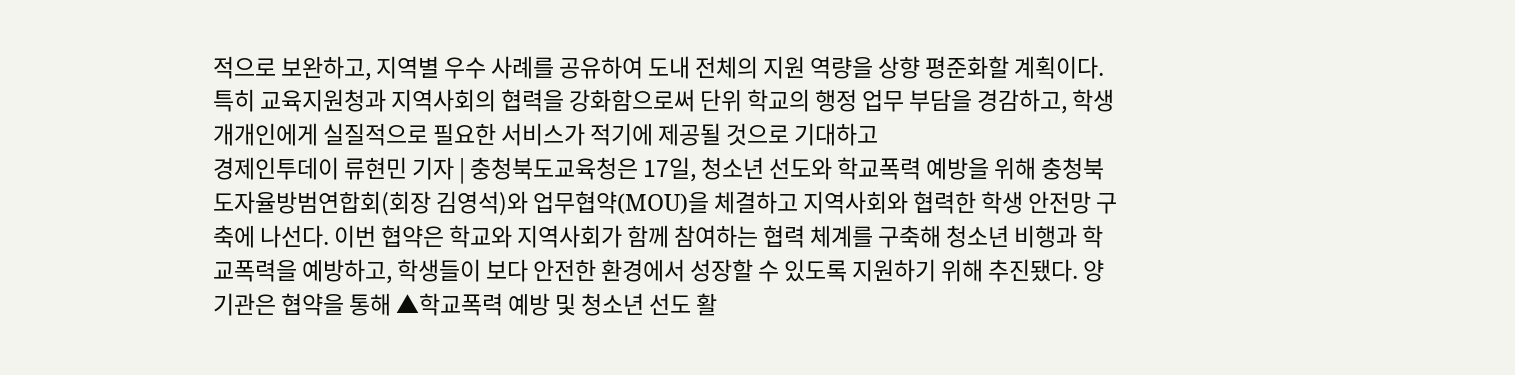적으로 보완하고, 지역별 우수 사례를 공유하여 도내 전체의 지원 역량을 상향 평준화할 계획이다. 특히 교육지원청과 지역사회의 협력을 강화함으로써 단위 학교의 행정 업무 부담을 경감하고, 학생 개개인에게 실질적으로 필요한 서비스가 적기에 제공될 것으로 기대하고
경제인투데이 류현민 기자 | 충청북도교육청은 17일, 청소년 선도와 학교폭력 예방을 위해 충청북도자율방범연합회(회장 김영석)와 업무협약(MOU)을 체결하고 지역사회와 협력한 학생 안전망 구축에 나선다. 이번 협약은 학교와 지역사회가 함께 참여하는 협력 체계를 구축해 청소년 비행과 학교폭력을 예방하고, 학생들이 보다 안전한 환경에서 성장할 수 있도록 지원하기 위해 추진됐다. 양 기관은 협약을 통해 ▲학교폭력 예방 및 청소년 선도 활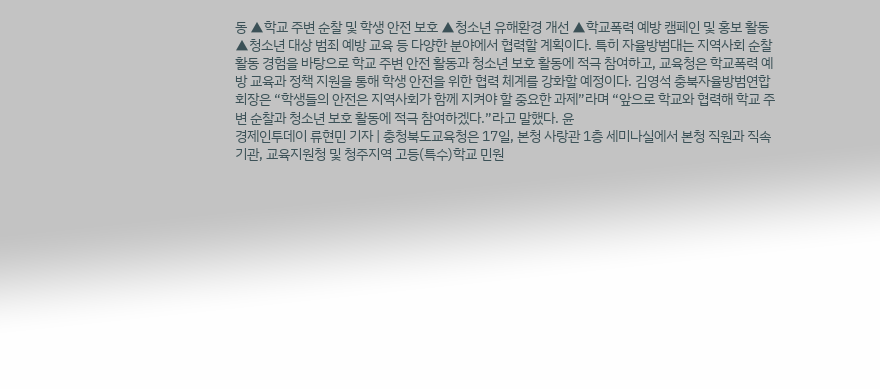동 ▲학교 주변 순찰 및 학생 안전 보호 ▲청소년 유해환경 개선 ▲학교폭력 예방 캠페인 및 홍보 활동 ▲청소년 대상 범죄 예방 교육 등 다양한 분야에서 협력할 계획이다. 특히 자율방범대는 지역사회 순찰 활동 경험을 바탕으로 학교 주변 안전 활동과 청소년 보호 활동에 적극 참여하고, 교육청은 학교폭력 예방 교육과 정책 지원을 통해 학생 안전을 위한 협력 체계를 강화할 예정이다. 김영석 충북자율방범연합회장은 “학생들의 안전은 지역사회가 함께 지켜야 할 중요한 과제”라며 “앞으로 학교와 협력해 학교 주변 순찰과 청소년 보호 활동에 적극 참여하겠다.”라고 말했다. 윤
경제인투데이 류현민 기자 | 충청북도교육청은 17일, 본청 사랑관 1층 세미나실에서 본청 직원과 직속기관, 교육지원청 및 청주지역 고등(특수)학교 민원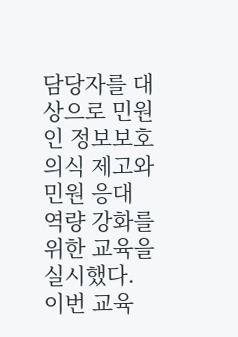담당자를 대상으로 민원인 정보보호 의식 제고와 민원 응대 역량 강화를 위한 교육을 실시했다. 이번 교육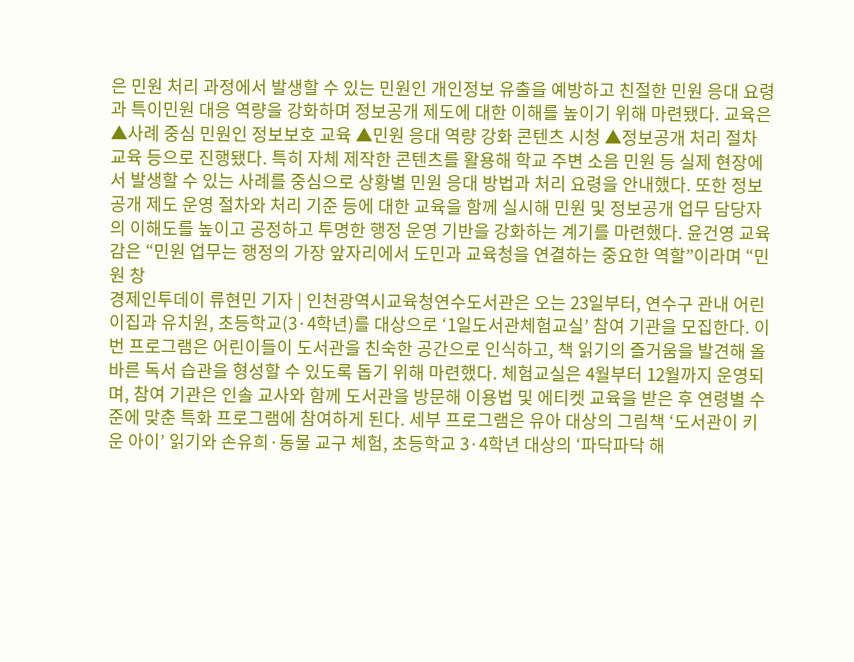은 민원 처리 과정에서 발생할 수 있는 민원인 개인정보 유출을 예방하고 친절한 민원 응대 요령과 특이민원 대응 역량을 강화하며 정보공개 제도에 대한 이해를 높이기 위해 마련됐다. 교육은 ▲사례 중심 민원인 정보보호 교육 ▲민원 응대 역량 강화 콘텐츠 시청 ▲정보공개 처리 절차 교육 등으로 진행됐다. 특히 자체 제작한 콘텐츠를 활용해 학교 주변 소음 민원 등 실제 현장에서 발생할 수 있는 사례를 중심으로 상황별 민원 응대 방법과 처리 요령을 안내했다. 또한 정보공개 제도 운영 절차와 처리 기준 등에 대한 교육을 함께 실시해 민원 및 정보공개 업무 담당자의 이해도를 높이고 공정하고 투명한 행정 운영 기반을 강화하는 계기를 마련했다. 윤건영 교육감은 “민원 업무는 행정의 가장 앞자리에서 도민과 교육청을 연결하는 중요한 역할”이라며 “민원 창
경제인투데이 류현민 기자 | 인천광역시교육청연수도서관은 오는 23일부터, 연수구 관내 어린이집과 유치원, 초등학교(3·4학년)를 대상으로 ‘1일도서관체험교실’ 참여 기관을 모집한다. 이번 프로그램은 어린이들이 도서관을 친숙한 공간으로 인식하고, 책 읽기의 즐거움을 발견해 올바른 독서 습관을 형성할 수 있도록 돕기 위해 마련했다. 체험교실은 4월부터 12월까지 운영되며, 참여 기관은 인솔 교사와 함께 도서관을 방문해 이용법 및 에티켓 교육을 받은 후 연령별 수준에 맞춘 특화 프로그램에 참여하게 된다. 세부 프로그램은 유아 대상의 그림책 ‘도서관이 키운 아이’ 읽기와 손유희·동물 교구 체험, 초등학교 3·4학년 대상의 ‘파닥파닥 해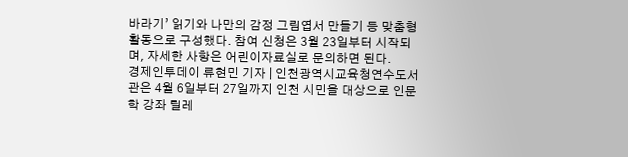바라기’ 읽기와 나만의 감정 그림엽서 만들기 등 맞춤형 활동으로 구성했다. 참여 신청은 3월 23일부터 시작되며, 자세한 사항은 어린이자료실로 문의하면 된다.
경제인투데이 류현민 기자 | 인천광역시교육청연수도서관은 4월 6일부터 27일까지 인천 시민을 대상으로 인문학 강좌 릴레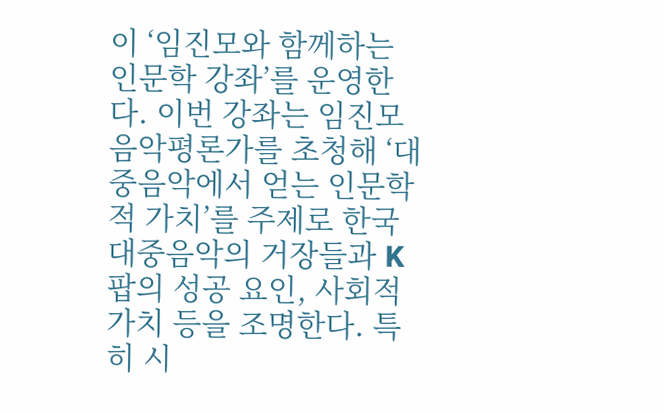이 ‘임진모와 함께하는 인문학 강좌’를 운영한다. 이번 강좌는 임진모 음악평론가를 초청해 ‘대중음악에서 얻는 인문학적 가치’를 주제로 한국 대중음악의 거장들과 K팝의 성공 요인, 사회적 가치 등을 조명한다. 특히 시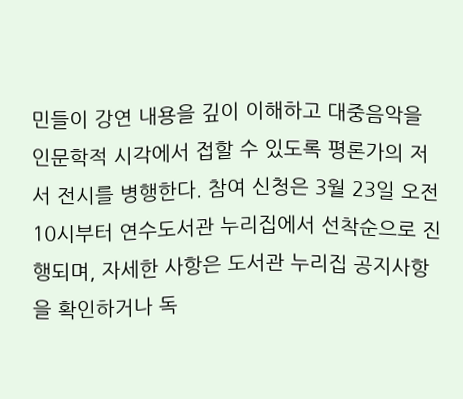민들이 강연 내용을 깊이 이해하고 대중음악을 인문학적 시각에서 접할 수 있도록 평론가의 저서 전시를 병행한다. 참여 신청은 3월 23일 오전 10시부터 연수도서관 누리집에서 선착순으로 진행되며, 자세한 사항은 도서관 누리집 공지사항을 확인하거나 독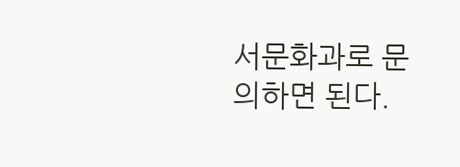서문화과로 문의하면 된다.